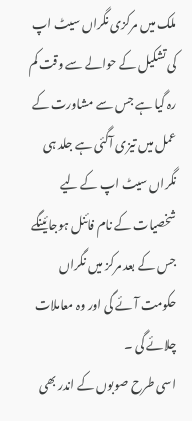ملک میں مرکزی نگراں سیٹ اپ کی تشکیل کے حوالے سے وقت کم رہ گیا ہے جس سے مشاورت کے عمل میں تیزی آگئی ہے جلد ہی نگراں سیٹ اپ کے لیے شخصیات کے نام فائنل ہوجائینگے جس کے بعد مرکز میں نگراں حکومت آئے گی اور وہ معاملات چلائے گی ۔
اسی طرح صوبوں کے اندر بھی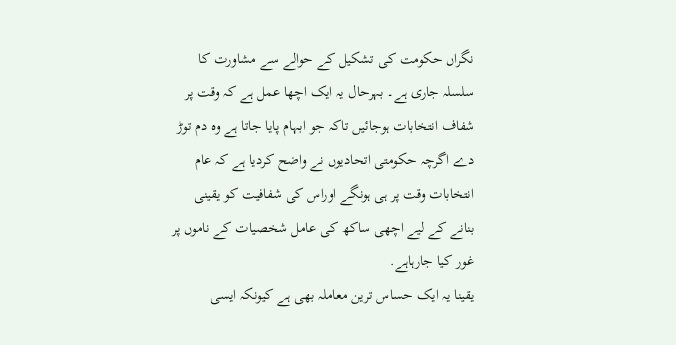نگراں حکومت کی تشکیل کے حوالے سے مشاورت کا سلسلہ جاری ہے۔ بہرحال یہ ایک اچھا عمل ہے کہ وقت پر شفاف انتخابات ہوجائیں تاکہ جو ابہام پایا جاتا ہے وہ دم توڑ دے اگرچہ حکومتی اتحادیوں نے واضح کردیا ہے کہ عام انتخابات وقت پر ہی ہونگے اوراس کی شفافیت کو یقینی بنانے کے لیے اچھی ساکھ کی عامل شخصیات کے ناموں پر غور کیا جارہاہے.
یقینا یہ ایک حساس ترین معاملہ بھی ہے کیونکہ ایسی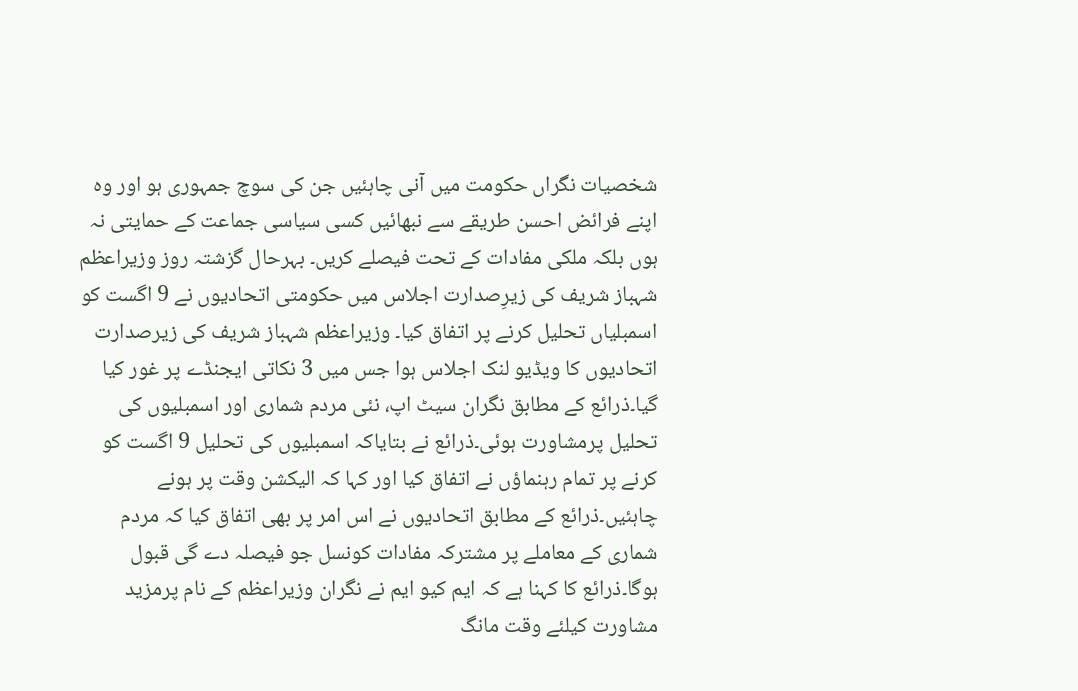شخصیات نگراں حکومت میں آنی چاہئیں جن کی سوچ جمہوری ہو اور وہ اپنے فرائض احسن طریقے سے نبھائیں کسی سیاسی جماعت کے حمایتی نہ ہوں بلکہ ملکی مفادات کے تحت فیصلے کریں۔ بہرحال گزشتہ روز وزیراعظم شہباز شریف کی زیرِصدارت اجلاس میں حکومتی اتحادیوں نے 9 اگست کو اسمبلیاں تحلیل کرنے پر اتفاق کیا۔ وزیراعظم شہباز شریف کی زیرصدارت اتحادیوں کا ویڈیو لنک اجلاس ہوا جس میں 3 نکاتی ایجنڈے پر غور کیا گیا۔ذرائع کے مطابق نگران سیٹ اپ، نئی مردم شماری اور اسمبلیوں کی تحلیل پرمشاورت ہوئی۔ذرائع نے بتایاکہ اسمبلیوں کی تحلیل 9 اگست کو کرنے پر تمام رہنماؤں نے اتفاق کیا اور کہا کہ الیکشن وقت پر ہونے چاہئیں۔ذرائع کے مطابق اتحادیوں نے اس امر پر بھی اتفاق کیا کہ مردم شماری کے معاملے پر مشترکہ مفادات کونسل جو فیصلہ دے گی قبول ہوگا۔ذرائع کا کہنا ہے کہ ایم کیو ایم نے نگران وزیراعظم کے نام پرمزید مشاورت کیلئے وقت مانگ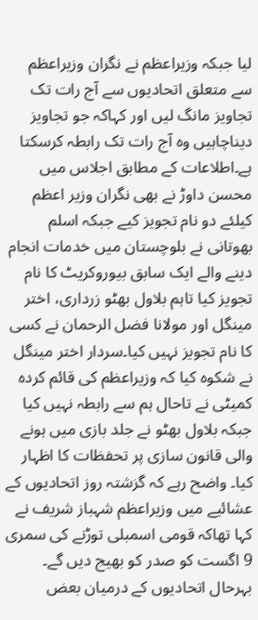لیا جبکہ وزیراعظم نے نگران وزیراعظم سے متعلق اتحادیوں سے آج رات تک تجاویز مانگ لیں اور کہاکہ جو تجاویز دیناچاہیں وہ آج رات تک رابطہ کرسکتا ہے۔اطلاعات کے مطابق اجلاس میں محسن داوڑ نے بھی نگران وزیر اعظم کیلئے دو نام تجویز کیے جبکہ اسلم بھوتانی نے بلوچستان میں خدمات انجام دینے والے ایک سابق بیوروکریٹ کا نام تجویز کیا تاہم بلاول بھٹو زرداری، اختر مینگل اور مولانا فضل الرحمان نے کسی کا نام تجویز نہیں کیا۔سردار اختر مینگل نے شکوہ کیا کہ وزیراعظم کی قائم کردہ کمیٹی نے تاحال ہم سے رابطہ نہیں کیا جبکہ بلاول بھٹو نے جلد بازی میں ہونے والی قانون سازی پر تحفظات کا اظہار کیا۔ واضح رہے کہ گزشتہ روز اتحادیوں کے عشائیے میں وزیراعظم شہباز شریف نے کہا تھاکہ قومی اسمبلی توڑنے کی سمری 9 اگست کو صدر کو بھیج دیں گے۔ بہرحال اتحادیوں کے درمیان بعض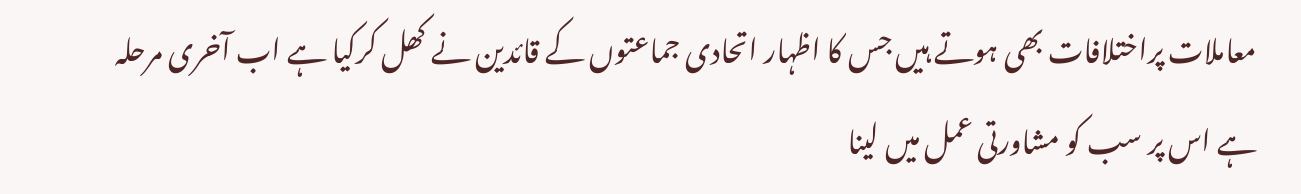معاملات پراختلافات بھی ہوتے ہیں جس کا اظہار اتحادی جماعتوں کے قائدین نے کھل کرکیا ہے اب آخری مرحلہ ہے اس پر سب کو مشاورتی عمل میں لینا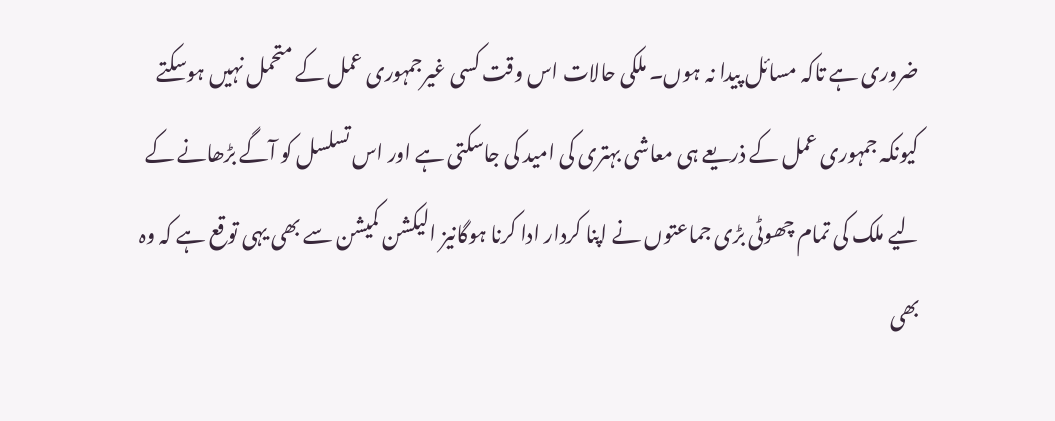ضروری ہے تاکہ مسائل پیدا نہ ہوں۔ ملکی حالات اس وقت کسی غیرجمہوری عمل کے متحمل نہیں ہوسکتے کیونکہ جمہوری عمل کے ذریعے ہی معاشی بہتری کی امید کی جاسکتی ہے اور اس تسلسل کو آگے بڑھانے کے لیے ملک کی تمام چھوٹی بڑی جماعتوں نے اپنا کردار ادا کرنا ہوگانیز الیکشن کمیشن سے بھی یہی توقع ہے کہ وہ بھی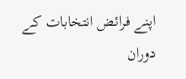اپنے فرائض انتخابات کے دوران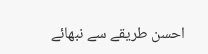احسن طریقے سے نبھائے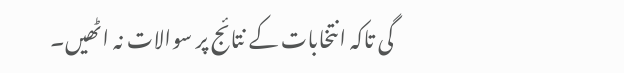گی تاکہ انتخابات کے نتائج پر سوالات نہ اٹھیں۔